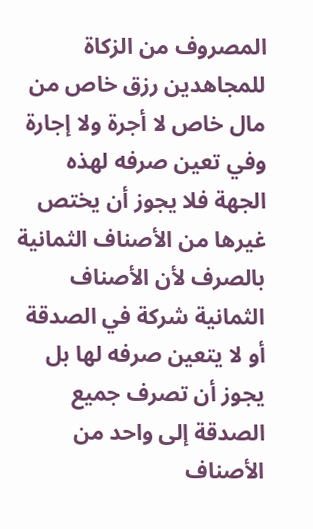المصروف من الزكاة للمجاهدين رزق خاص من مال خاص لا أجرة ولا إجارة وفي تعين صرفه لهذه الجهة فلا يجوز أن يختص غيرها من الأصناف الثمانية بالصرف لأن الأصناف الثمانية شركة في الصدقة أو لا يتعين صرفه لها بل يجوز أن تصرف جميع الصدقة إلى واحد من الأصناف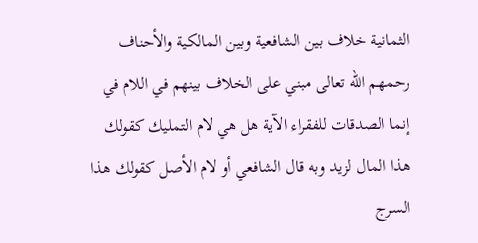الثمانية خلاف بين الشافعية وبين المالكية والأحناف رحمهم الله تعالى مبني على الخلاف بينهم في اللام في إنما الصدقات للفقراء الآية هل هي لام التمليك كقولك هذا المال لزيد وبه قال الشافعي أو لام الأصل كقولك هذا السرج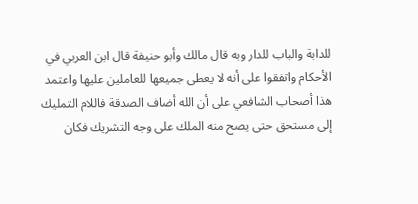للدابة والباب للدار وبه قال مالك وأبو حنيفة قال ابن العربي في الأحكام واتفقوا على أنه لا يعطى جميعها للعاملين عليها واعتمد هذا أصحاب الشافعي على أن الله أضاف الصدقة فاللام التمليك إلى مستحق حتى يصح منه الملك على وجه التشريك فكان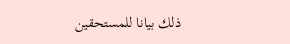ذلك بيانا للمستحقين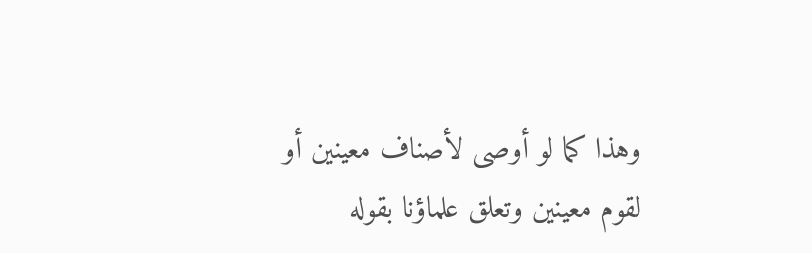وهذا كما لو أوصى لأصناف معينين أو لقوم معينين وتعلق علماؤنا بقوله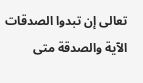تعالى إن تبدوا الصدقات الآية والصدقة متى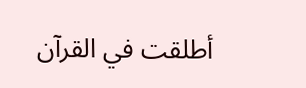أطلقت في القرآن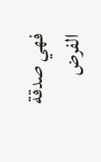فهي صدقة الفرض